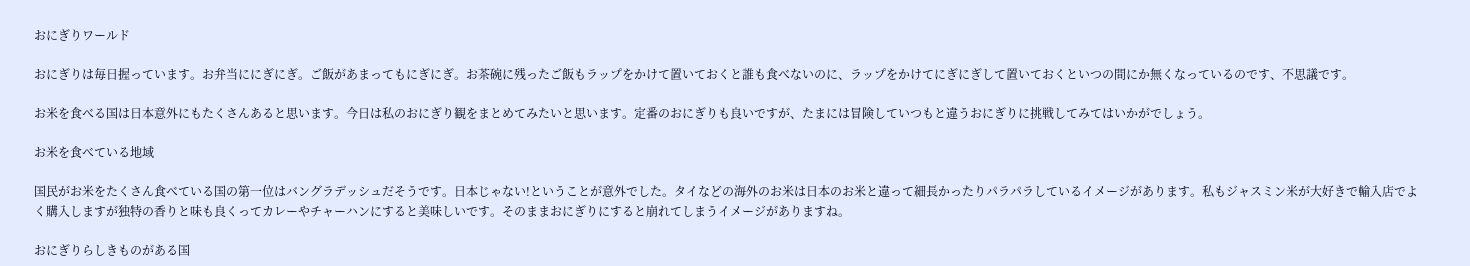おにぎりワールド

おにぎりは毎日握っています。お弁当ににぎにぎ。ご飯があまってもにぎにぎ。お茶碗に残ったご飯もラップをかけて置いておくと誰も食べないのに、ラップをかけてにぎにぎして置いておくといつの間にか無くなっているのです、不思議です。

お米を食べる国は日本意外にもたくさんあると思います。今日は私のおにぎり観をまとめてみたいと思います。定番のおにぎりも良いですが、たまには冒険していつもと違うおにぎりに挑戦してみてはいかがでしょう。

お米を食べている地域

国民がお米をたくさん食べている国の第一位はバングラデッシュだそうです。日本じゃない!ということが意外でした。タイなどの海外のお米は日本のお米と違って細長かったりパラパラしているイメージがあります。私もジャスミン米が大好きで輸入店でよく購入しますが独特の香りと味も良くってカレーやチャーハンにすると美味しいです。そのままおにぎりにすると崩れてしまうイメージがありますね。

おにぎりらしきものがある国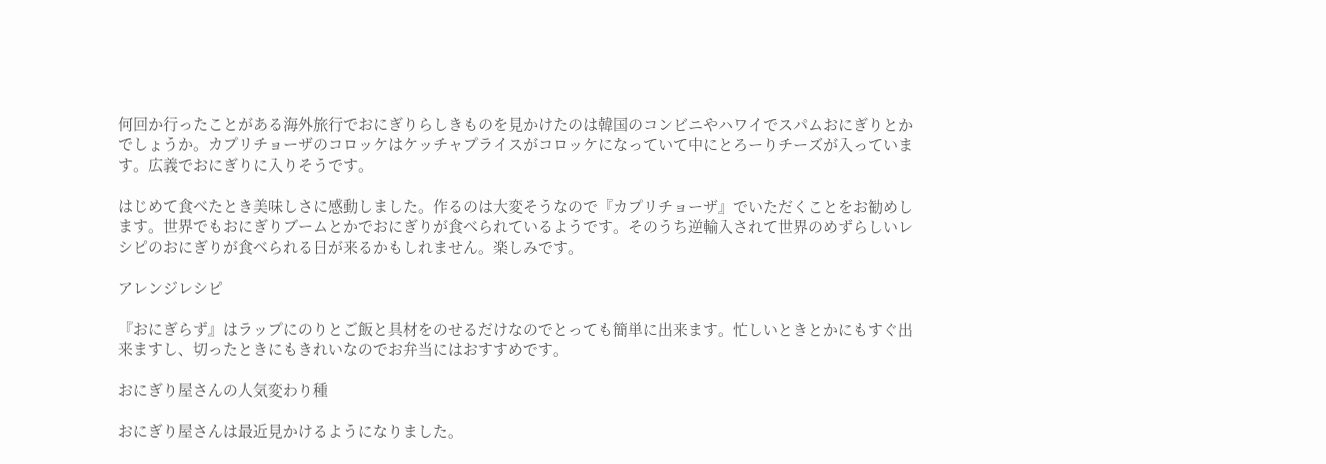何回か行ったことがある海外旅行でおにぎりらしきものを見かけたのは韓国のコンビニやハワイでスパムおにぎりとかでしょうか。カプリチョーザのコロッケはケッチャプライスがコロッケになっていて中にとろーりチーズが入っています。広義でおにぎりに入りそうです。

はじめて食べたとき美味しさに感動しました。作るのは大変そうなので『カプリチョーザ』でいただくことをお勧めします。世界でもおにぎりブームとかでおにぎりが食べられているようです。そのうち逆輸入されて世界のめずらしいレシピのおにぎりが食べられる日が来るかもしれません。楽しみです。

アレンジレシピ

『おにぎらず』はラップにのりとご飯と具材をのせるだけなのでとっても簡単に出来ます。忙しいときとかにもすぐ出来ますし、切ったときにもきれいなのでお弁当にはおすすめです。

おにぎり屋さんの人気変わり種

おにぎり屋さんは最近見かけるようになりました。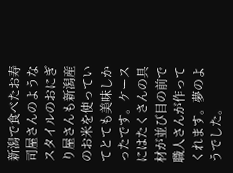新潟で食べたお寿司屋さんのようなスタイルのおにぎり屋さんも新潟産のお米を使っていてとても美味しかったです。ケースにはたくさんの具材が並び目の前で職人さんが作ってくれます。夢のようでした。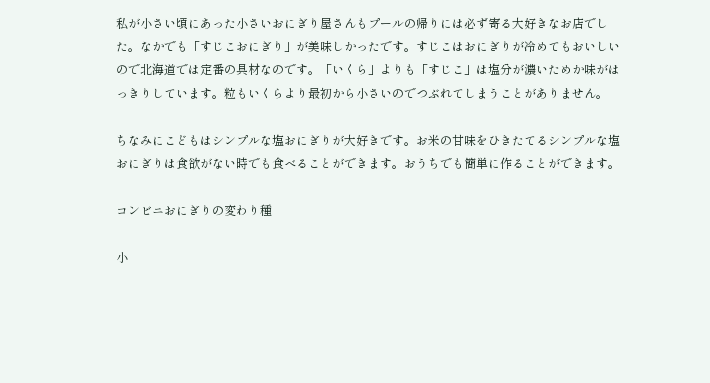私が小さい頃にあった小さいおにぎり屋さんもプールの帰りには必ず寄る大好きなお店でした。なかでも「すじこおにぎり」が美味しかったです。すじこはおにぎりが冷めてもおいしいので北海道では定番の具材なのです。「いくら」よりも「すじこ」は塩分が濃いためか味がはっきりしています。粒もいくらより最初から小さいのでつぶれてしまうことがありません。

ちなみにこどもはシンプルな塩おにぎりが大好きです。お米の甘味をひきたてるシンプルな塩おにぎりは食欲がない時でも食べることができます。おうちでも簡単に作ることができます。

コンビニおにぎりの変わり種

小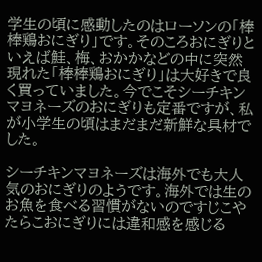学生の頃に感動したのはローソンの「棒棒鶏おにぎり」です。そのころおにぎりといえば鮭、梅、おかかなどの中に突然現れた「棒棒鶏おにぎり」は大好きで良く買っていました。今でこそシーチキンマヨネーズのおにぎりも定番ですが、私が小学生の頃はまだまだ新鮮な具材でした。

シーチキンマヨネーズは海外でも大人気のおにぎりのようです。海外では生のお魚を食べる習慣がないのですじこやたらこおにぎりには違和感を感じる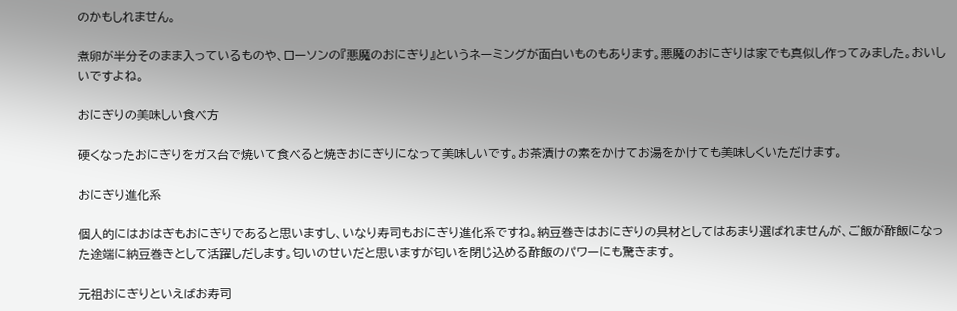のかもしれません。

煮卵が半分そのまま入っているものや、ローソンの『悪魔のおにぎり』というネーミングが面白いものもあります。悪魔のおにぎりは家でも真似し作ってみました。おいしいですよね。

おにぎりの美味しい食べ方

硬くなったおにぎりをガス台で焼いて食べると焼きおにぎりになって美味しいです。お茶漬けの素をかけてお湯をかけても美味しくいただけます。

おにぎり進化系

個人的にはおはぎもおにぎりであると思いますし、いなり寿司もおにぎり進化系ですね。納豆巻きはおにぎりの具材としてはあまり選ばれませんが、ご飯が酢飯になった途端に納豆巻きとして活躍しだします。匂いのせいだと思いますが匂いを閉じ込める酢飯のパワーにも驚きます。

元祖おにぎりといえばお寿司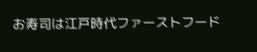お寿司は江戸時代ファーストフード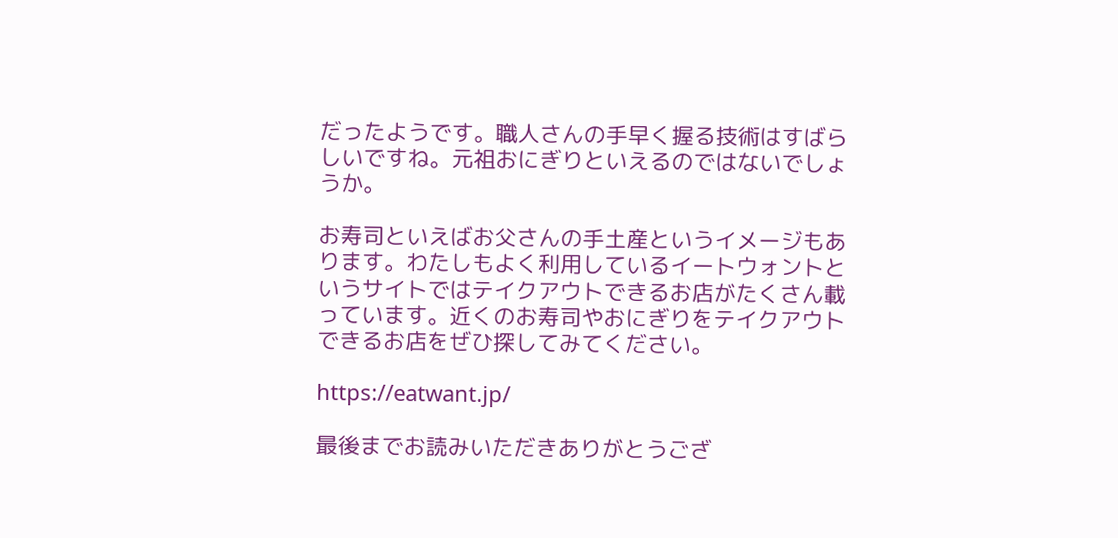だったようです。職人さんの手早く握る技術はすばらしいですね。元祖おにぎりといえるのではないでしょうか。

お寿司といえばお父さんの手土産というイメージもあります。わたしもよく利用しているイートウォントというサイトではテイクアウトできるお店がたくさん載っています。近くのお寿司やおにぎりをテイクアウトできるお店をぜひ探してみてください。

https://eatwant.jp/

最後までお読みいただきありがとうござ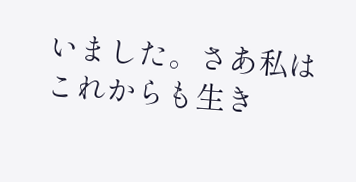いました。さあ私はこれからも生き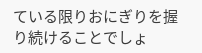ている限りおにぎりを握り続けることでしょ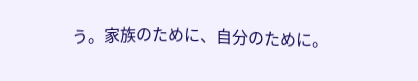う。家族のために、自分のために。